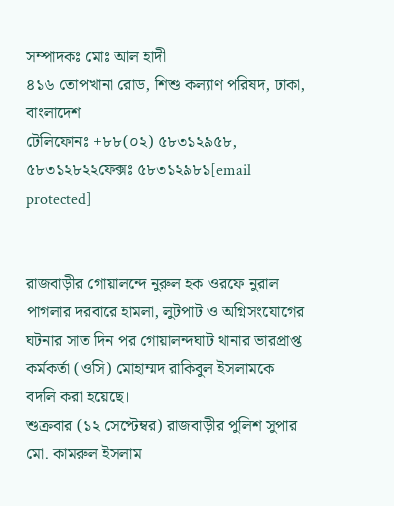সম্পাদকঃ মোঃ আল হাদী
৪১৬ তোপখানা রোড, শিশু কল্যাণ পরিষদ, ঢাকা, বাংলাদেশ
টেলিফোনঃ +৮৮(০২) ৫৮৩১২৯৫৮, ৫৮৩১২৮২২ফেক্সঃ ৫৮৩১২৯৮১[email protected]


রাজবাড়ীর গোয়ালন্দে নুরুল হক ওরফে নুরাল পাগলার দরবারে হামলা, লুটপাট ও অগ্নিসংযোগের ঘটনার সাত দিন পর গোয়ালন্দঘাট থানার ভারপ্রাপ্ত কর্মকর্তা (ওসি) মোহাম্মদ রাকিবুল ইসলামকে বদলি করা হয়েছে।
শুক্রবার (১২ সেপ্টেম্বর) রাজবাড়ীর পুলিশ সুপার মো. কামরুল ইসলাম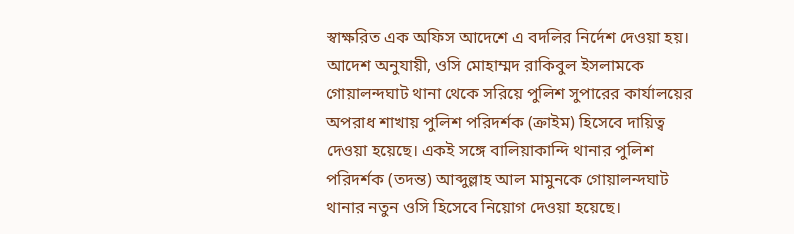স্বাক্ষরিত এক অফিস আদেশে এ বদলির নির্দেশ দেওয়া হয়।
আদেশ অনুযায়ী, ওসি মোহাম্মদ রাকিবুল ইসলামকে গোয়ালন্দঘাট থানা থেকে সরিয়ে পুলিশ সুপারের কার্যালয়ের অপরাধ শাখায় পুলিশ পরিদর্শক (ক্রাইম) হিসেবে দায়িত্ব দেওয়া হয়েছে। একই সঙ্গে বালিয়াকান্দি থানার পুলিশ পরিদর্শক (তদন্ত) আব্দুল্লাহ আল মামুনকে গোয়ালন্দঘাট থানার নতুন ওসি হিসেবে নিয়োগ দেওয়া হয়েছে।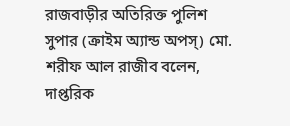রাজবাড়ীর অতিরিক্ত পুলিশ সুপার (ক্রাইম অ্যান্ড অপস্) মো. শরীফ আল রাজীব বলেন, দাপ্তরিক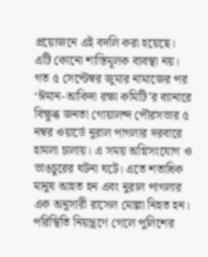প্রয়োজনে এই বদলি করা হয়েছে। এটি কোনো শাস্তিমূলক ব্যবস্থা নয়।
গত ৫ সেপ্টেম্বর জুমার নামাজের পর ‘ঈমান-আকিদা রক্ষা কমিটি’র ব্যানারে বিক্ষুব্ধ জনতা গোয়ালন্দ পৌরসভার ৫ নম্বর ওয়ার্ডে নুরাল পাগলার দরবারে হামলা চালায়। এ সময় অগ্নিসংযোগ ও ভাঙচুরের ঘটনা ঘটে। এতে শতাধিক মানুষ আহত হন এবং নুরাল পাগলার এক অনুসারী রাসেল মোল্লা নিহত হন।
পরিস্থিতি নিয়ন্ত্রণে গেলে পুলিশের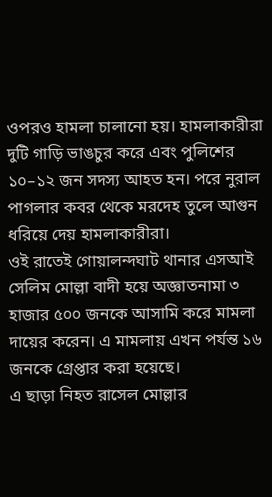ওপরও হামলা চালানো হয়। হামলাকারীরা দুটি গাড়ি ভাঙচুর করে এবং পুলিশের ১০–১২ জন সদস্য আহত হন। পরে নুরাল পাগলার কবর থেকে মরদেহ তুলে আগুন ধরিয়ে দেয় হামলাকারীরা।
ওই রাতেই গোয়ালন্দঘাট থানার এসআই সেলিম মোল্লা বাদী হয়ে অজ্ঞাতনামা ৩ হাজার ৫০০ জনকে আসামি করে মামলা দায়ের করেন। এ মামলায় এখন পর্যন্ত ১৬ জনকে গ্রেপ্তার করা হয়েছে।
এ ছাড়া নিহত রাসেল মোল্লার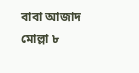বাবা আজাদ মোল্লা ৮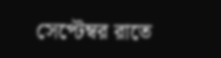সেপ্টেম্বর রাতে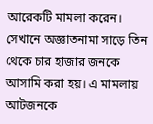আরেকটি মামলা করেন। সেখানে অজ্ঞাতনামা সাড়ে তিন থেকে চার হাজার জনকে আসামি করা হয়। এ মামলায় আটজনকে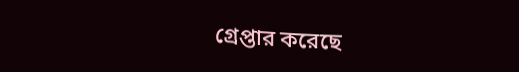গ্রেপ্তার করেছে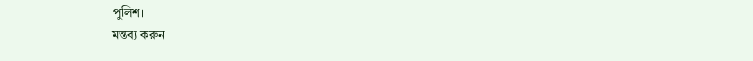পুলিশ।
মন্তব্য করুন